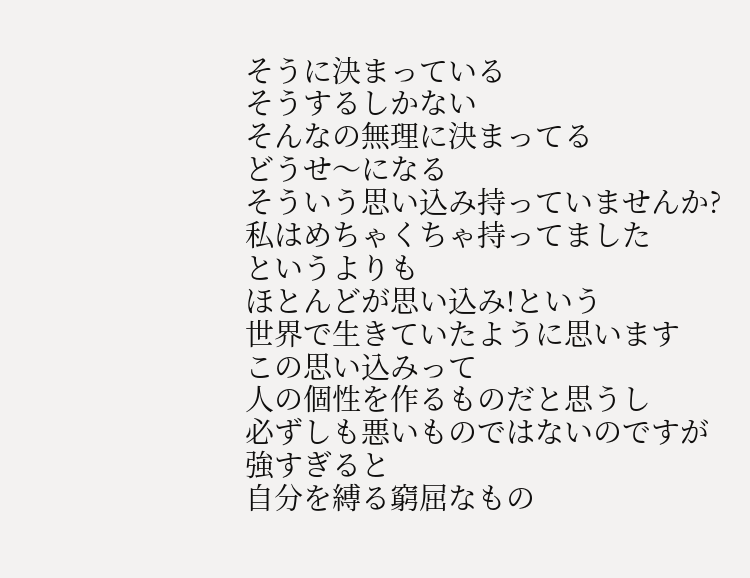そうに決まっている
そうするしかない
そんなの無理に決まってる
どうせ〜になる
そういう思い込み持っていませんか?
私はめちゃくちゃ持ってました
というよりも
ほとんどが思い込み!という
世界で生きていたように思います
この思い込みって
人の個性を作るものだと思うし
必ずしも悪いものではないのですが
強すぎると
自分を縛る窮屈なもの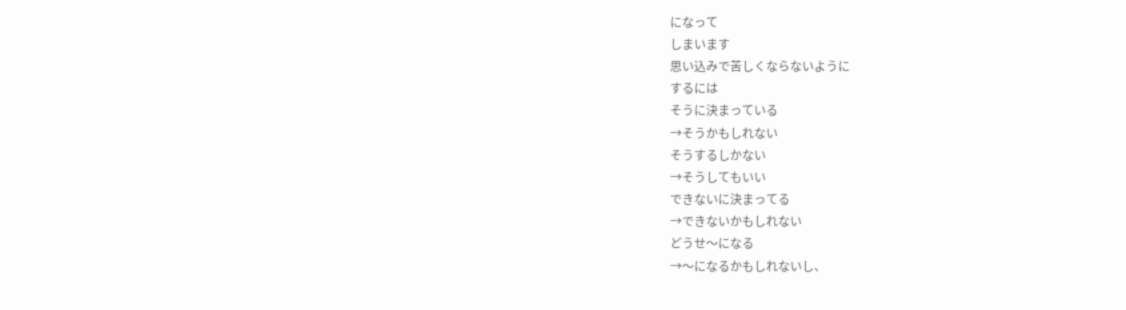になって
しまいます
思い込みで苦しくならないように
するには
そうに決まっている
→そうかもしれない
そうするしかない
→そうしてもいい
できないに決まってる
→できないかもしれない
どうせ〜になる
→〜になるかもしれないし、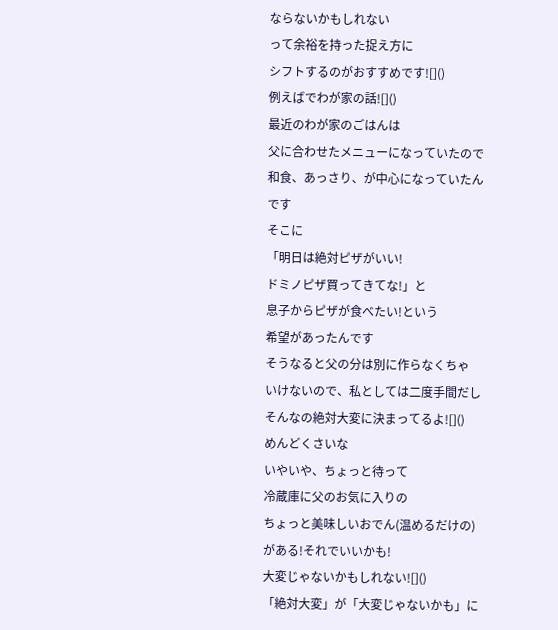ならないかもしれない
って余裕を持った捉え方に
シフトするのがおすすめです![]()
例えばでわが家の話![]()
最近のわが家のごはんは
父に合わせたメニューになっていたので
和食、あっさり、が中心になっていたん
です
そこに
「明日は絶対ピザがいい!
ドミノピザ買ってきてな!」と
息子からピザが食べたい!という
希望があったんです
そうなると父の分は別に作らなくちゃ
いけないので、私としては二度手間だし
そんなの絶対大変に決まってるよ![]()
めんどくさいな
いやいや、ちょっと待って
冷蔵庫に父のお気に入りの
ちょっと美味しいおでん(温めるだけの)
がある!それでいいかも!
大変じゃないかもしれない![]()
「絶対大変」が「大変じゃないかも」に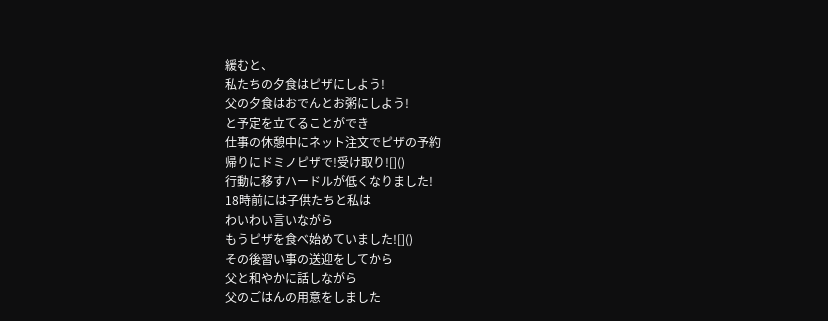緩むと、
私たちの夕食はピザにしよう!
父の夕食はおでんとお粥にしよう!
と予定を立てることができ
仕事の休憩中にネット注文でピザの予約
帰りにドミノピザで!受け取り![]()
行動に移すハードルが低くなりました!
18時前には子供たちと私は
わいわい言いながら
もうピザを食べ始めていました![]()
その後習い事の送迎をしてから
父と和やかに話しながら
父のごはんの用意をしました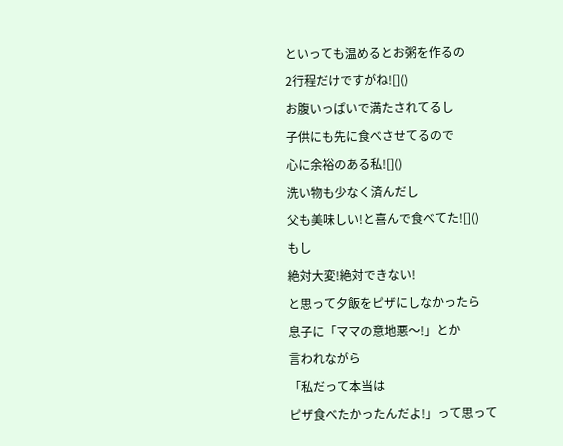といっても温めるとお粥を作るの
2行程だけですがね![]()
お腹いっぱいで満たされてるし
子供にも先に食べさせてるので
心に余裕のある私![]()
洗い物も少なく済んだし
父も美味しい!と喜んで食べてた![]()
もし
絶対大変!絶対できない!
と思って夕飯をピザにしなかったら
息子に「ママの意地悪〜!」とか
言われながら
「私だって本当は
ピザ食べたかったんだよ!」って思って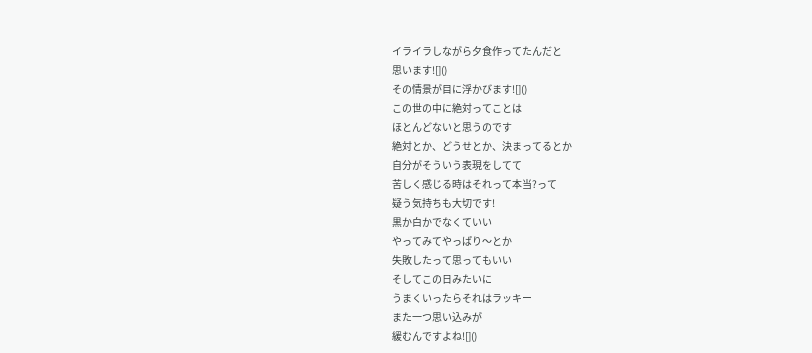イライラしながら夕食作ってたんだと
思います![]()
その情景が目に浮かびます![]()
この世の中に絶対ってことは
ほとんどないと思うのです
絶対とか、どうせとか、決まってるとか
自分がそういう表現をしてて
苦しく感じる時はそれって本当?って
疑う気持ちも大切です!
黒か白かでなくていい
やってみてやっぱり〜とか
失敗したって思ってもいい
そしてこの日みたいに
うまくいったらそれはラッキー
また一つ思い込みが
緩むんですよね![]()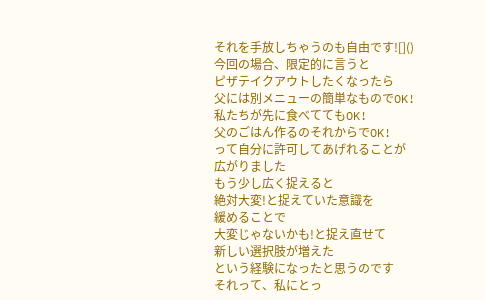それを手放しちゃうのも自由です![]()
今回の場合、限定的に言うと
ピザテイクアウトしたくなったら
父には別メニューの簡単なものでOK!
私たちが先に食べててもOK!
父のごはん作るのそれからでOK!
って自分に許可してあげれることが
広がりました
もう少し広く捉えると
絶対大変!と捉えていた意識を
緩めることで
大変じゃないかも!と捉え直せて
新しい選択肢が増えた
という経験になったと思うのです
それって、私にとっ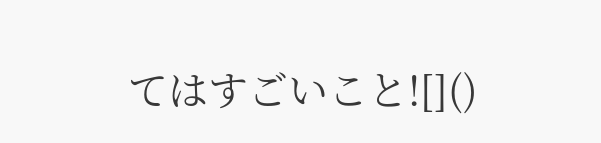てはすごいこと![]()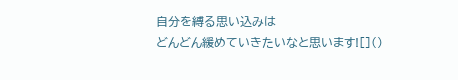自分を縛る思い込みは
どんどん緩めていきたいなと思います![]()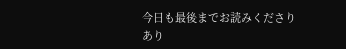今日も最後までお読みくださり
あり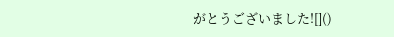がとうございました![]()